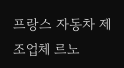프랑스 자동차 제조업체 르노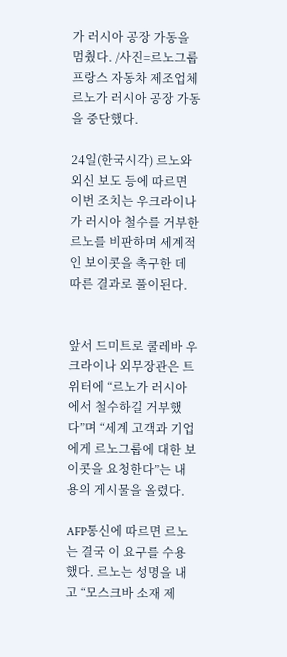가 러시아 공장 가동을 멈췄다. /사진=르노그룹
프랑스 자동차 제조업체 르노가 러시아 공장 가동을 중단했다.

24일(한국시각) 르노와 외신 보도 등에 따르면 이번 조치는 우크라이나가 러시아 철수를 거부한 르노를 비판하며 세계적인 보이콧을 촉구한 데 따른 결과로 풀이된다.


앞서 드미트로 쿨레바 우크라이나 외무장관은 트위터에 “르노가 러시아에서 철수하길 거부했다”며 “세계 고객과 기업에게 르노그룹에 대한 보이콧을 요청한다”는 내용의 게시물을 올렸다.

AFP통신에 따르면 르노는 결국 이 요구를 수용했다. 르노는 성명을 내고 “모스크바 소재 제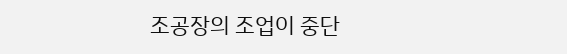조공장의 조업이 중단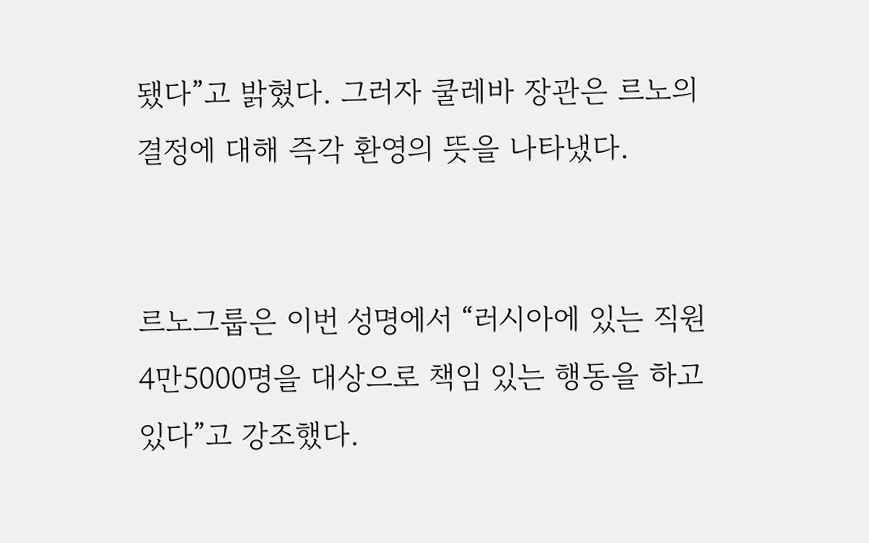됐다”고 밝혔다. 그러자 쿨레바 장관은 르노의 결정에 대해 즉각 환영의 뜻을 나타냈다.


르노그룹은 이번 성명에서 “러시아에 있는 직원 4만5000명을 대상으로 책임 있는 행동을 하고 있다”고 강조했다.